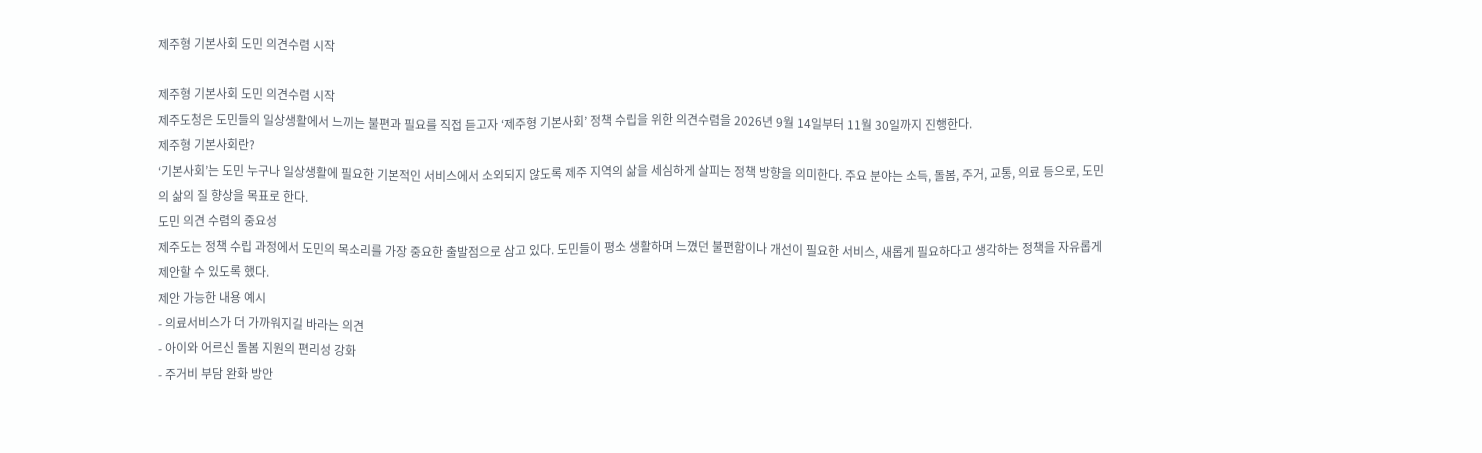제주형 기본사회 도민 의견수렴 시작

제주형 기본사회 도민 의견수렴 시작
제주도청은 도민들의 일상생활에서 느끼는 불편과 필요를 직접 듣고자 ‘제주형 기본사회’ 정책 수립을 위한 의견수렴을 2026년 9월 14일부터 11월 30일까지 진행한다.
제주형 기본사회란?
‘기본사회’는 도민 누구나 일상생활에 필요한 기본적인 서비스에서 소외되지 않도록 제주 지역의 삶을 세심하게 살피는 정책 방향을 의미한다. 주요 분야는 소득, 돌봄, 주거, 교통, 의료 등으로, 도민의 삶의 질 향상을 목표로 한다.
도민 의견 수렴의 중요성
제주도는 정책 수립 과정에서 도민의 목소리를 가장 중요한 출발점으로 삼고 있다. 도민들이 평소 생활하며 느꼈던 불편함이나 개선이 필요한 서비스, 새롭게 필요하다고 생각하는 정책을 자유롭게 제안할 수 있도록 했다.
제안 가능한 내용 예시
- 의료서비스가 더 가까워지길 바라는 의견
- 아이와 어르신 돌봄 지원의 편리성 강화
- 주거비 부담 완화 방안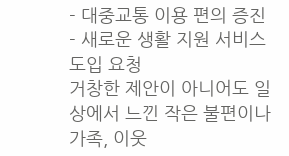- 대중교통 이용 편의 증진
- 새로운 생활 지원 서비스 도입 요청
거창한 제안이 아니어도 일상에서 느낀 작은 불편이나 가족, 이웃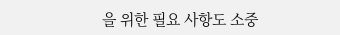을 위한 필요 사항도 소중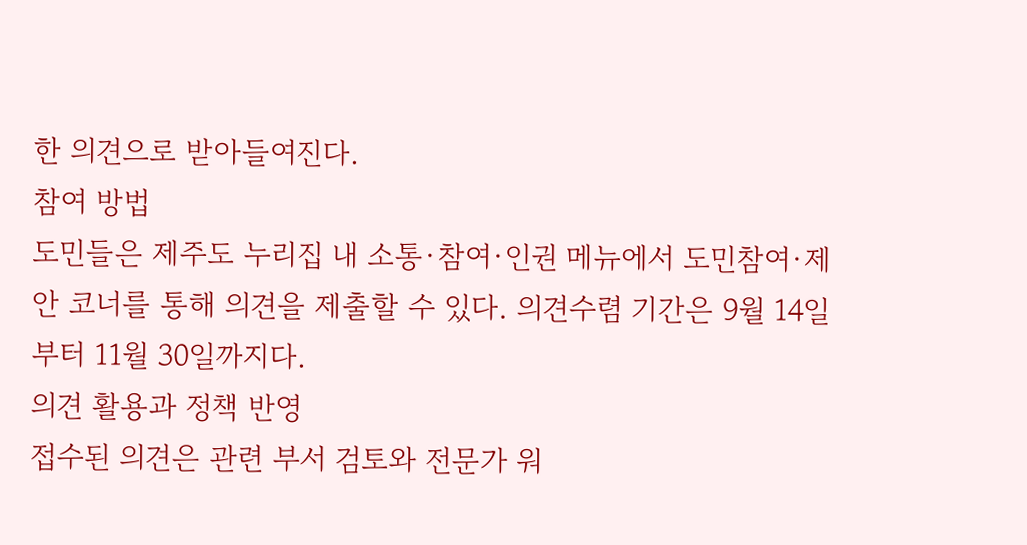한 의견으로 받아들여진다.
참여 방법
도민들은 제주도 누리집 내 소통·참여·인권 메뉴에서 도민참여·제안 코너를 통해 의견을 제출할 수 있다. 의견수렴 기간은 9월 14일부터 11월 30일까지다.
의견 활용과 정책 반영
접수된 의견은 관련 부서 검토와 전문가 워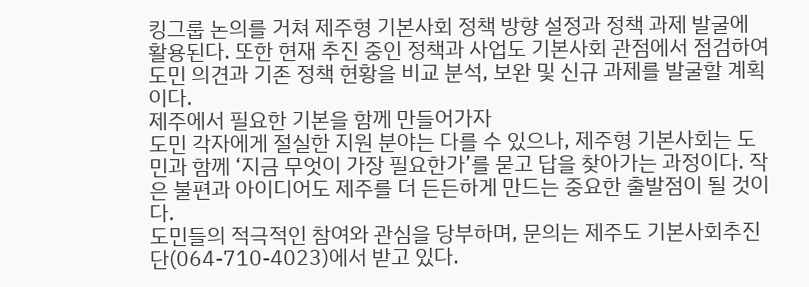킹그룹 논의를 거쳐 제주형 기본사회 정책 방향 설정과 정책 과제 발굴에 활용된다. 또한 현재 추진 중인 정책과 사업도 기본사회 관점에서 점검하여 도민 의견과 기존 정책 현황을 비교 분석, 보완 및 신규 과제를 발굴할 계획이다.
제주에서 필요한 기본을 함께 만들어가자
도민 각자에게 절실한 지원 분야는 다를 수 있으나, 제주형 기본사회는 도민과 함께 ‘지금 무엇이 가장 필요한가’를 묻고 답을 찾아가는 과정이다. 작은 불편과 아이디어도 제주를 더 든든하게 만드는 중요한 출발점이 될 것이다.
도민들의 적극적인 참여와 관심을 당부하며, 문의는 제주도 기본사회추진단(064-710-4023)에서 받고 있다.